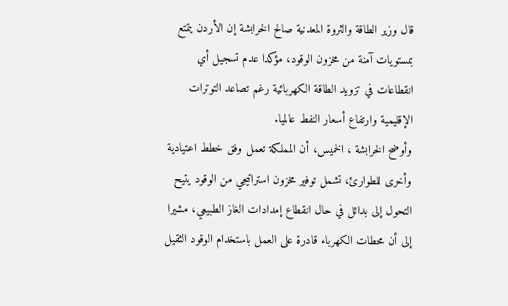قال وزير الطاقة والثروة المعدنية صالح الخرابشة إن الأردن يتمتع بمستويات آمنة من مخزون الوقود، مؤكدا عدم تسجيل أي انقطاعات في تزويد الطاقة الكهربائية رغم تصاعد التوترات الإقليمية وارتفاع أسعار النفط عالميا.
وأوضح الخرابشة ، الخميس، أن المملكة تعمل وفق خطط اعتيادية وأخرى للطوارئ، تشمل توفير مخزون استراتيجي من الوقود يتيح التحول إلى بدائل في حال انقطاع إمدادات الغاز الطبيعي، مشيرا إلى أن محطات الكهرباء قادرة على العمل باستخدام الوقود الثقيل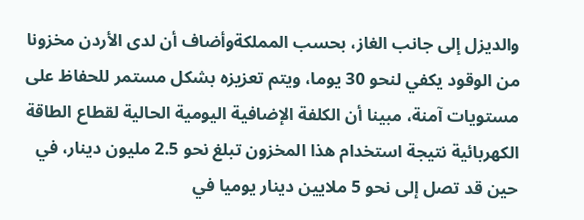والديزل إلى جانب الغاز، بحسب المملكةوأضاف أن لدى الأردن مخزونا من الوقود يكفي لنحو 30 يوما، ويتم تعزيزه بشكل مستمر للحفاظ على مستويات آمنة، مبينا أن الكلفة الإضافية اليومية الحالية لقطاع الطاقة الكهربائية نتيجة استخدام هذا المخزون تبلغ نحو 2.5 مليون دينار، في حين قد تصل إلى نحو 5 ملايين دينار يوميا في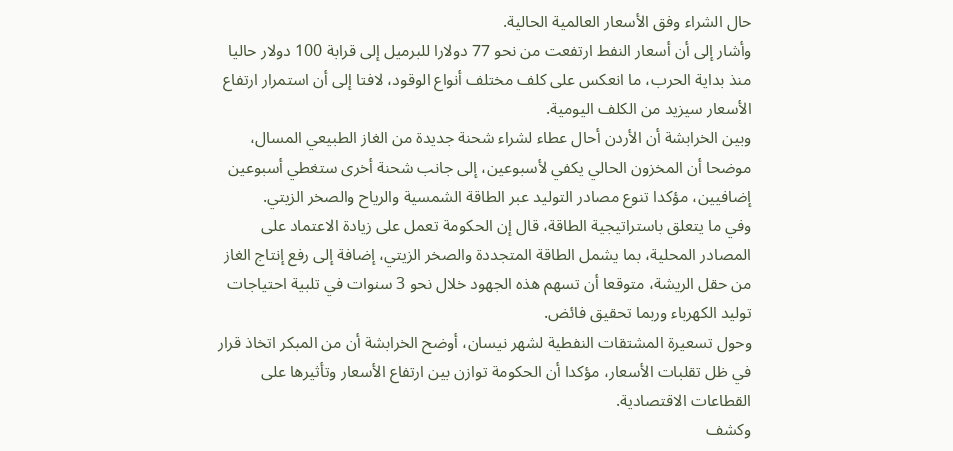حال الشراء وفق الأسعار العالمية الحالية.
وأشار إلى أن أسعار النفط ارتفعت من نحو 77 دولارا للبرميل إلى قرابة 100 دولار حاليا منذ بداية الحرب، ما انعكس على كلف مختلف أنواع الوقود، لافتا إلى أن استمرار ارتفاع الأسعار سيزيد من الكلف اليومية.
وبين الخرابشة أن الأردن أحال عطاء لشراء شحنة جديدة من الغاز الطبيعي المسال، موضحا أن المخزون الحالي يكفي لأسبوعين، إلى جانب شحنة أخرى ستغطي أسبوعين إضافيين، مؤكدا تنوع مصادر التوليد عبر الطاقة الشمسية والرياح والصخر الزيتي.
وفي ما يتعلق باستراتيجية الطاقة، قال إن الحكومة تعمل على زيادة الاعتماد على المصادر المحلية، بما يشمل الطاقة المتجددة والصخر الزيتي، إضافة إلى رفع إنتاج الغاز من حقل الريشة، متوقعا أن تسهم هذه الجهود خلال نحو 3 سنوات في تلبية احتياجات توليد الكهرباء وربما تحقيق فائض.
وحول تسعيرة المشتقات النفطية لشهر نيسان، أوضح الخرابشة أن من المبكر اتخاذ قرار في ظل تقلبات الأسعار، مؤكدا أن الحكومة توازن بين ارتفاع الأسعار وتأثيرها على القطاعات الاقتصادية.
وكشف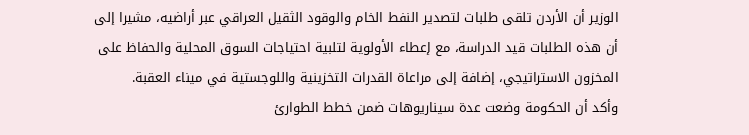الوزير أن الأردن تلقى طلبات لتصدير النفط الخام والوقود الثقيل العراقي عبر أراضيه، مشيرا إلى أن هذه الطلبات قيد الدراسة، مع إعطاء الأولوية لتلبية احتياجات السوق المحلية والحفاظ على المخزون الاستراتيجي، إضافة إلى مراعاة القدرات التخزينية واللوجستية في ميناء العقبة.
وأكد أن الحكومة وضعت عدة سيناريوهات ضمن خطط الطوارئ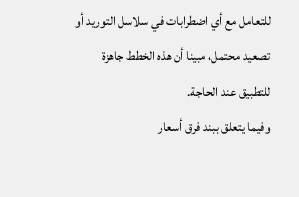للتعامل مع أي اضطرابات في سلاسل التوريد أو تصعيد محتمل، مبينا أن هذه الخطط جاهزة للتطبيق عند الحاجة.
وفيما يتعلق ببند فرق أسعار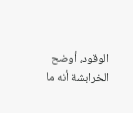الوقود، أوضح الخرابشة أنه ما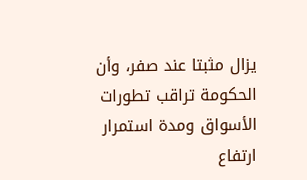يزال مثبتا عند صفر، وأن الحكومة تراقب تطورات الأسواق ومدة استمرار ارتفاع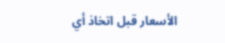الأسعار قبل اتخاذ أي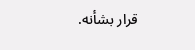قرار بشأنه.